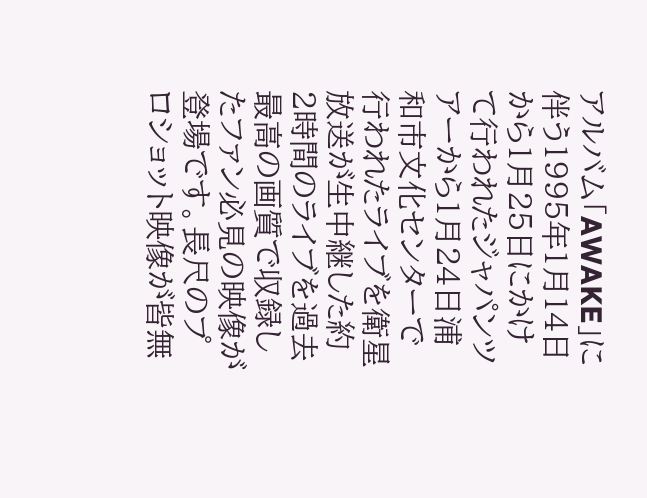アルバム「AWAKE」に伴う1995年1月14日から1月25日にかけて行われたジャパンツアーから1月24日浦和市文化センターで行われたライブを衛星放送が生中継した約2時間のライブを過去最高の画質で収録したファン必見の映像が登場です。長尺のプロショット映像が皆無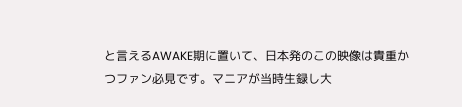と言えるAWAKE期に置いて、日本発のこの映像は貴重かつファン必見です。マニアが当時生録し大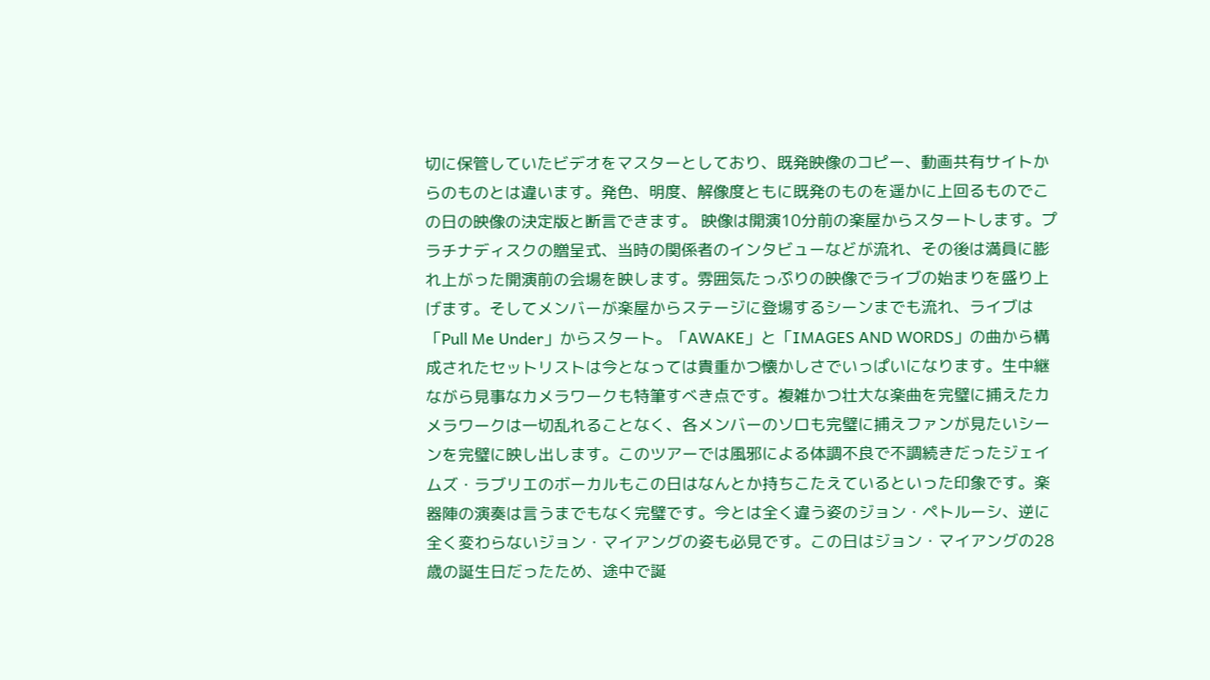切に保管していたビデオをマスターとしており、既発映像のコピー、動画共有サイトからのものとは違います。発色、明度、解像度ともに既発のものを遥かに上回るものでこの日の映像の決定版と断言できます。 映像は開演10分前の楽屋からスタートします。プラチナディスクの贈呈式、当時の関係者のインタビューなどが流れ、その後は満員に膨れ上がった開演前の会場を映します。雰囲気たっぷりの映像でライブの始まりを盛り上げます。そしてメンバーが楽屋からステージに登場するシーンまでも流れ、ライブは「Pull Me Under」からスタート。「AWAKE」と「IMAGES AND WORDS」の曲から構成されたセットリストは今となっては貴重かつ懐かしさでいっぱいになります。生中継ながら見事なカメラワークも特筆すべき点です。複雑かつ壮大な楽曲を完璧に捕えたカメラワークは一切乱れることなく、各メンバーのソロも完璧に捕えファンが見たいシーンを完璧に映し出します。このツアーでは風邪による体調不良で不調続きだったジェイムズ・ラブリエのボーカルもこの日はなんとか持ちこたえているといった印象です。楽器陣の演奏は言うまでもなく完璧です。今とは全く違う姿のジョン・ペトルーシ、逆に全く変わらないジョン・マイアングの姿も必見です。この日はジョン・マイアングの28歳の誕生日だったため、途中で誕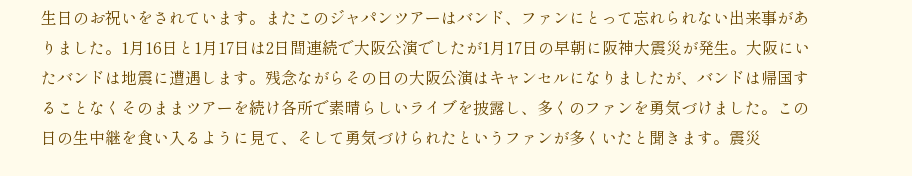生日のお祝いをされています。またこのジャパンツアーはバンド、ファンにとって忘れられない出来事がありました。1月16日と1月17日は2日間連続で大阪公演でしたが1月17日の早朝に阪神大震災が発生。大阪にいたバンドは地震に遭遇します。残念ながらその日の大阪公演はキャンセルになりましたが、バンドは帰国することなくそのままツアーを続け各所で素晴らしいライブを披露し、多くのファンを勇気づけました。この日の生中継を食い入るように見て、そして勇気づけられたというファンが多くいたと聞きます。震災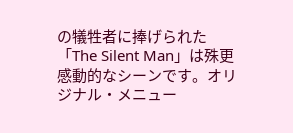の犠牲者に捧げられた「The Silent Man」は殊更感動的なシーンです。オリジナル・メニュー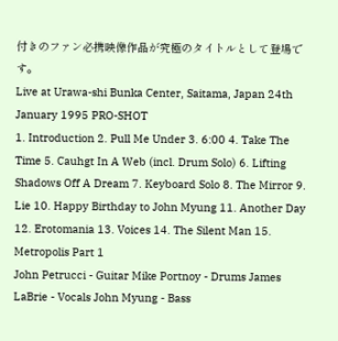付きのファン必携映像作品が究極のタイトルとして登場です。
Live at Urawa-shi Bunka Center, Saitama, Japan 24th January 1995 PRO-SHOT
1. Introduction 2. Pull Me Under 3. 6:00 4. Take The Time 5. Cauhgt In A Web (incl. Drum Solo) 6. Lifting Shadows Off A Dream 7. Keyboard Solo 8. The Mirror 9. Lie 10. Happy Birthday to John Myung 11. Another Day 12. Erotomania 13. Voices 14. The Silent Man 15. Metropolis Part 1
John Petrucci - Guitar Mike Portnoy - Drums James LaBrie - Vocals John Myung - Bass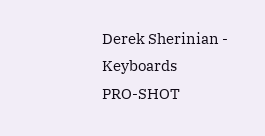Derek Sherinian - Keyboards
PRO-SHOT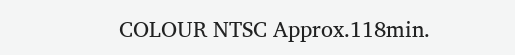COLOUR NTSC Approx.118min.